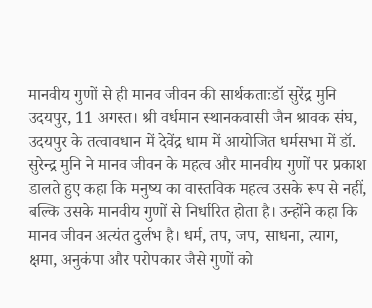मानवीय गुणों से ही मानव जीवन की सार्थकताःडॉ सुरेंद्र मुनि
उदयपुर, 11 अगस्त। श्री वर्धमान स्थानकवासी जैन श्रावक संघ, उदयपुर के तत्वावधान में देवेंद्र धाम में आयोजित धर्मसभा में डॉ. सुरेन्द्र मुनि ने मानव जीवन के महत्व और मानवीय गुणों पर प्रकाश डालते हुए कहा कि मनुष्य का वास्तविक महत्व उसके रूप से नहीं, बल्कि उसके मानवीय गुणों से निर्धारित होता है। उन्होंने कहा कि मानव जीवन अत्यंत दुर्लभ है। धर्म, तप, जप, साधना, त्याग, क्षमा, अनुकंपा और परोपकार जैसे गुणों को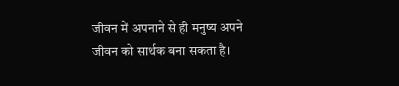जीवन में अपनाने से ही मनुष्य अपने जीवन को सार्थक बना सकता है।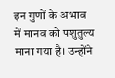इन गुणों के अभाव में मानव को पशुतुल्य माना गया है। उन्होंने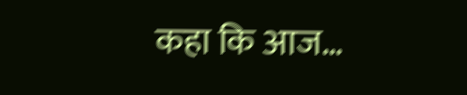कहा कि आज…